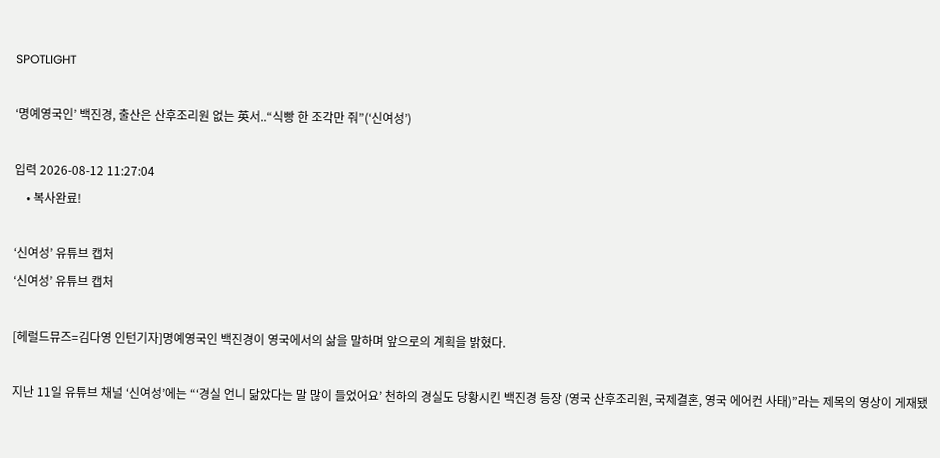SPOTLIGHT

‘명예영국인’ 백진경, 출산은 산후조리원 없는 英서..“식빵 한 조각만 줘”(‘신여성’)

입력 2026-08-12 11:27:04
    • 복사완료!

‘신여성’ 유튜브 캡처
‘신여성’ 유튜브 캡처

[헤럴드뮤즈=김다영 인턴기자]명예영국인 백진경이 영국에서의 삶을 말하며 앞으로의 계획을 밝혔다.

지난 11일 유튜브 채널 ‘신여성’에는 “‘경실 언니 닮았다는 말 많이 들었어요’ 천하의 경실도 당황시킨 백진경 등장 (영국 산후조리원, 국제결혼, 영국 에어컨 사태)”라는 제목의 영상이 게재됐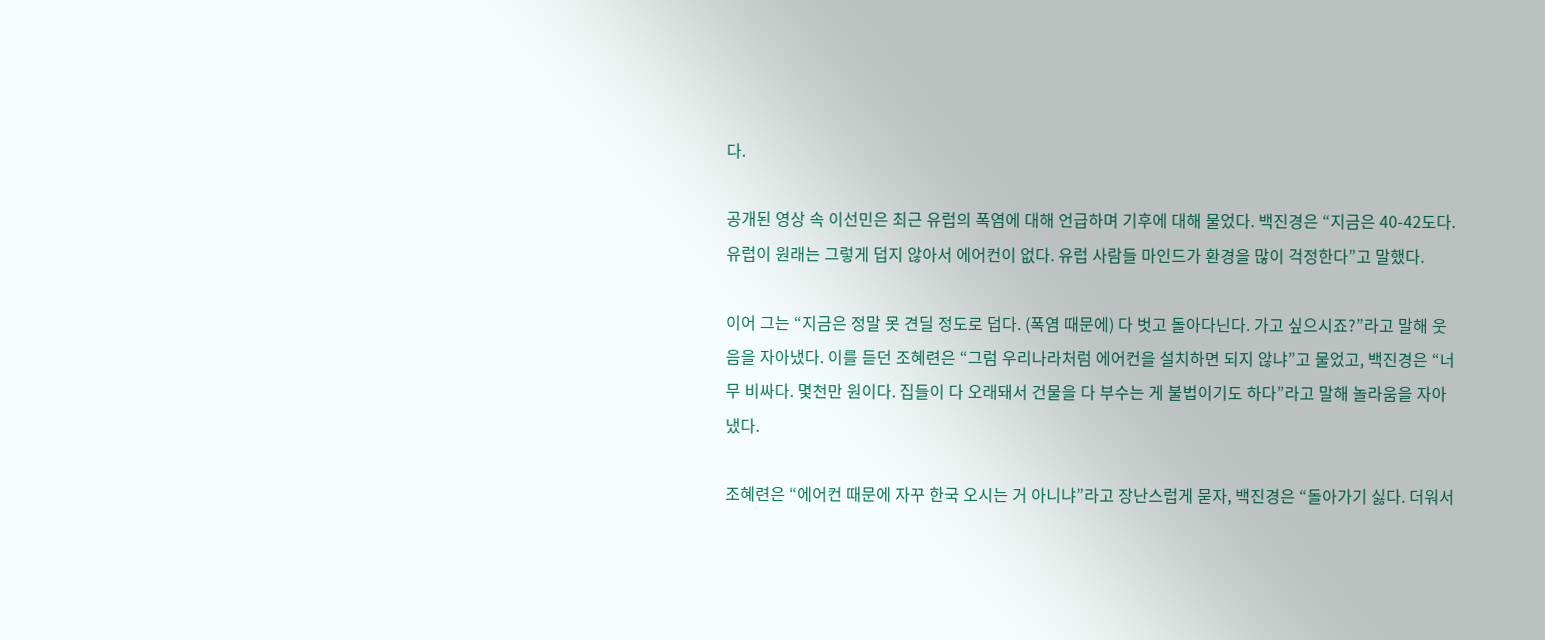다.

공개된 영상 속 이선민은 최근 유럽의 폭염에 대해 언급하며 기후에 대해 물었다. 백진경은 “지금은 40-42도다. 유럽이 원래는 그렇게 덥지 않아서 에어컨이 없다. 유럽 사람들 마인드가 환경을 많이 걱정한다”고 말했다.

이어 그는 “지금은 정말 못 견딜 정도로 덥다. (폭염 때문에) 다 벗고 돌아다닌다. 가고 싶으시죠?”라고 말해 웃음을 자아냈다. 이를 듣던 조혜련은 “그럼 우리나라처럼 에어컨을 설치하면 되지 않냐”고 물었고, 백진경은 “너무 비싸다. 몇천만 원이다. 집들이 다 오래돼서 건물을 다 부수는 게 불법이기도 하다”라고 말해 놀라움을 자아냈다.

조혜련은 “에어컨 때문에 자꾸 한국 오시는 거 아니냐”라고 장난스럽게 묻자, 백진경은 “돌아가기 싫다. 더워서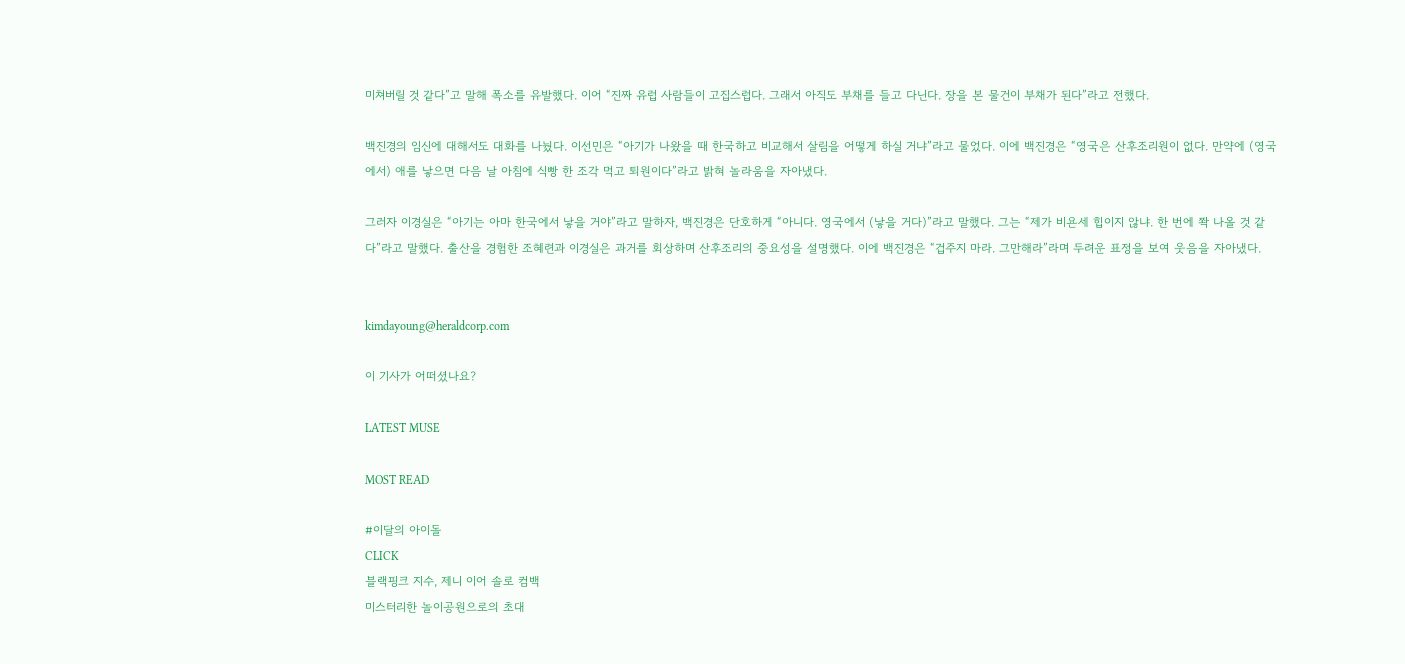미쳐버릴 것 같다”고 말해 폭소를 유발했다. 이어 “진짜 유럽 사람들이 고집스럽다. 그래서 아직도 부채를 들고 다닌다. 장을 본 물건이 부채가 된다”라고 전했다.

백진경의 임신에 대해서도 대화를 나눴다. 이선민은 “아기가 나왔을 때 한국하고 비교해서 살림을 어떻게 하실 거냐”라고 물었다. 이에 백진경은 “영국은 산후조리원이 없다. 만약에 (영국에서) 애를 낳으면 다음 날 아침에 식빵 한 조각 먹고 퇴원이다”라고 밝혀 놀라움을 자아냈다.

그러자 이경실은 “아기는 아마 한국에서 낳을 거야”라고 말하자, 백진경은 단호하게 “아니다. 영국에서 (낳을 거다)”라고 말했다. 그는 “제가 비욘세 힙이지 않냐. 한 번에 쫙 나올 것 같다”라고 말했다. 출산을 경험한 조혜련과 이경실은 과거를 회상하며 산후조리의 중요성을 설명했다. 이에 백진경은 “겁주지 마라. 그만해라”라며 두려운 표정을 보여 웃음을 자아냈다.


kimdayoung@heraldcorp.com

이 기사가 어떠셨나요?

LATEST MUSE

MOST READ

#이달의 아이돌
CLICK
블랙핑크 지수, 제니 이어 솔로 컴백
미스터리한 놀이공원으로의 초대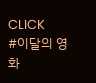CLICK
#이달의 영화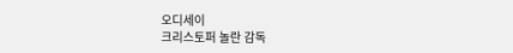오디세이
크리스토퍼 놀란 감독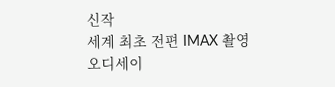신작
세계 최초 전편 IMAX 촬영
오디세이